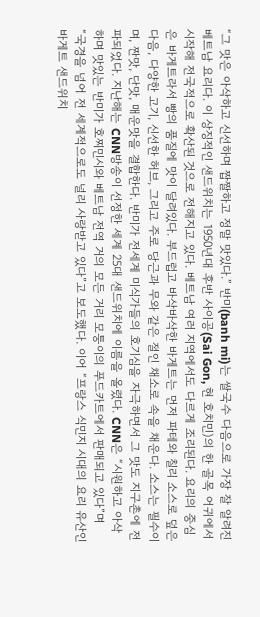“그 맛은 아삭하고 신선하며 짭짤하고 정말 맛있다.” 반미(banh mi)는 쌀국수 다음으로 가장 잘 알려진 베트남 요리다. 이 상징적인 샌드위치는 1950년대 후반 사이공(Sai Gon, 현 호치민)의 한 골목 어귀에서 시작해 전국적으로 확산된 것으로 전해지고 있다. 베트남 여러 지역에서도 다르게 조리된다. 요리의 중심은 바게트라서 빵의 품질에 맛이 달려있다. 부드럽고 바삭바삭한 바게트는 먼저 파테와 칠리 소스로 덮은 다음, 다양한 고기, 신선한 허브, 그리고 주로 당근과 무와 같은 절인 채소로 속을 채운다. 소스는 필수이며, 짠맛, 단맛, 매운맛을 결합한다. 반미가 전세계 미식가들의 호기심을 자극하면서 그 맛도 지구촌에 전파되었다. 지난해는 CNN방송이 선정한 세계 25대 샌드위치에 이름을 올렸다. CNN은 “시원하고 아삭하며 맛있는 반미가 호찌민시와 베트남 전역 거의 모든 거리 모퉁이의 푸드카트에서 판매되고 있다”며 “국경을 넘어 전 세계적으로도 널리 사랑받고 있다”고 보도했다. 이어 “프랑스 식민지 시대의 요리 유산인 바게트 샌드위치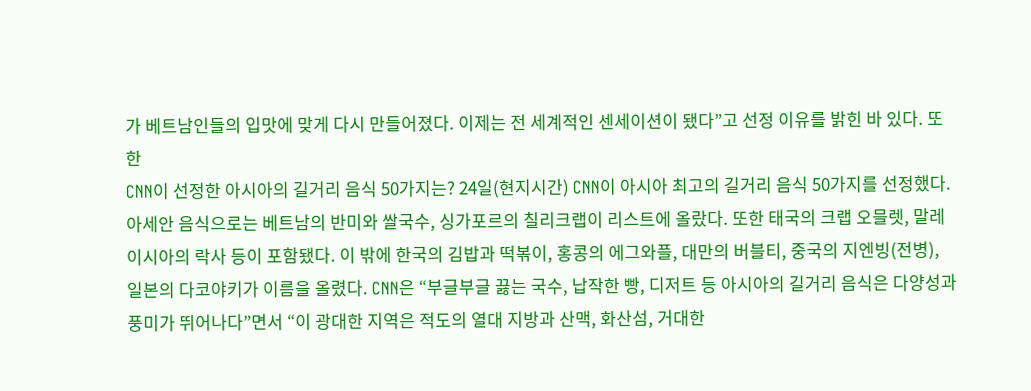가 베트남인들의 입맛에 맞게 다시 만들어졌다. 이제는 전 세계적인 센세이션이 됐다”고 선정 이유를 밝힌 바 있다. 또한
CNN이 선정한 아시아의 길거리 음식 50가지는? 24일(현지시간) CNN이 아시아 최고의 길거리 음식 50가지를 선정했다. 아세안 음식으로는 베트남의 반미와 쌀국수, 싱가포르의 칠리크랩이 리스트에 올랐다. 또한 태국의 크랩 오믈렛, 말레이시아의 락사 등이 포함됐다. 이 밖에 한국의 김밥과 떡볶이, 홍콩의 에그와플, 대만의 버블티, 중국의 지엔빙(전병), 일본의 다코야키가 이름을 올렸다. CNN은 “부글부글 끓는 국수, 납작한 빵, 디저트 등 아시아의 길거리 음식은 다양성과 풍미가 뛰어나다”면서 “이 광대한 지역은 적도의 열대 지방과 산맥, 화산섬, 거대한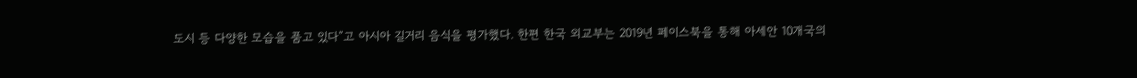도시 등 다양한 모습을 품고 있다”고 아시아 길거리 음식을 평가했다. 한편 한국 외교부는 2019년 페이스북을 통해 아세안 10개국의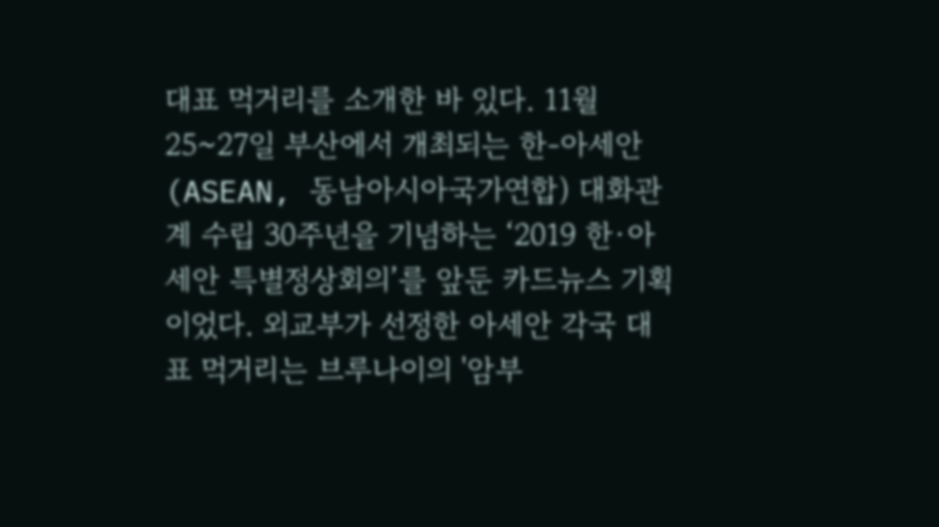대표 먹거리를 소개한 바 있다. 11월 25~27일 부산에서 개최되는 한-아세안(ASEAN, 동남아시아국가연합) 대화관계 수립 30주년을 기념하는 ‘2019 한·아세안 특별정상회의’를 앞둔 카드뉴스 기획이었다. 외교부가 선정한 아세안 각국 대표 먹거리는 브루나이의 '암부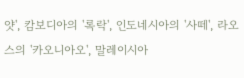얏', 캄보디아의 '록락', 인도네시아의 '사떼', 라오스의 '카오니아오', 말레이시아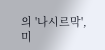의 '나시르막', 미